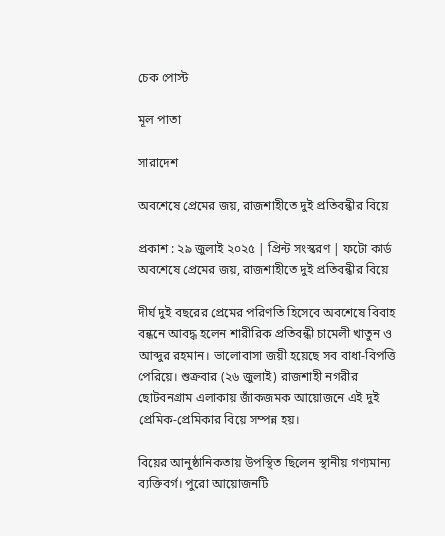চেক পোস্ট

মূল পাতা

সারাদেশ

অবশেষে প্রেমের জয়, রাজশাহীতে দুই প্রতিবন্ধীর বিয়ে

প্রকাশ : ২৯ জুলাই ২০২৫ | প্রিন্ট সংস্করণ | ফটো কার্ড
অবশেষে প্রেমের জয়, রাজশাহীতে দুই প্রতিবন্ধীর বিয়ে

দীর্ঘ দুই বছরের প্রেমের পরিণতি হিসেবে অবশেষে বিবাহ বন্ধনে আবদ্ধ হলেন শারীরিক প্রতিবন্ধী চামেলী খাতুন ও আব্দুর রহমান। ভালোবাসা জয়ী হয়েছে সব বাধা-বিপত্তি পেরিয়ে। শুক্রবার (২৬ জুলাই) রাজশাহী নগরীর ছোটবনগ্রাম এলাকায় জাঁকজমক আয়োজনে এই দুই প্রেমিক-প্রেমিকার বিয়ে সম্পন্ন হয়।

বিয়ের আনুষ্ঠানিকতায় উপস্থিত ছিলেন স্থানীয় গণ্যমান্য ব্যক্তিবর্গ। পুরো আয়োজনটি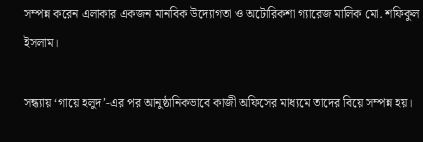সম্পন্ন করেন এলাকার একজন মানবিক উদ্যোগতা ও অটোরিকশা গ্যারেজ মালিক মো. শফিকুল ইসলাম।

সন্ধ্যায় ‘গায়ে হলুদ’-এর পর আনুষ্ঠানিকভাবে কাজী অফিসের মাধ্যমে তাদের বিয়ে সম্পন্ন হয়।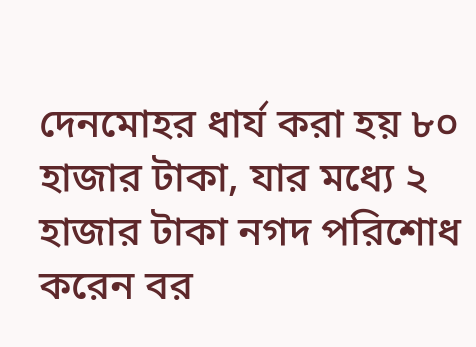দেনমোহর ধার্য করা হয় ৮০ হাজার টাকা, যার মধ্যে ২ হাজার টাকা নগদ পরিশোধ করেন বর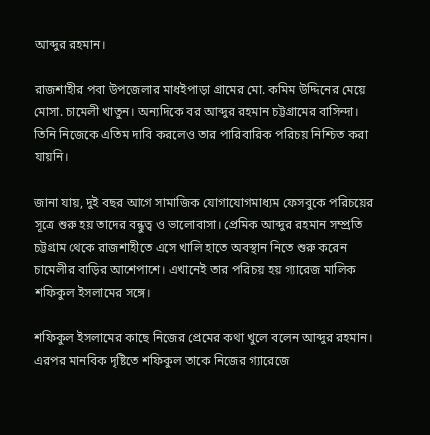আব্দুর রহমান।

রাজশাহীর পবা উপজেলার মাধইপাড়া গ্রামের মো. কমিম উদ্দিনের মেয়ে মোসা. চামেলী খাতুন। অন্যদিকে বর আব্দুর রহমান চট্টগ্রামের বাসিন্দা। তিনি নিজেকে এতিম দাবি করলেও তার পারিবারিক পরিচয় নিশ্চিত করা যায়নি।

জানা যায়, দুই বছর আগে সামাজিক যোগাযোগমাধ্যম ফেসবুকে পরিচয়ের সূত্রে শুরু হয় তাদের বন্ধুত্ব ও ভালোবাসা। প্রেমিক আব্দুর রহমান সম্প্রতি চট্টগ্রাম থেকে রাজশাহীতে এসে খালি হাতে অবস্থান নিতে শুরু করেন চামেলীর বাড়ির আশেপাশে। এখানেই তার পরিচয় হয় গ্যারেজ মালিক শফিকুল ইসলামের সঙ্গে।

শফিকুল ইসলামের কাছে নিজের প্রেমের কথা খুলে বলেন আব্দুর রহমান। এরপর মানবিক দৃষ্টিতে শফিকুল তাকে নিজের গ্যারেজে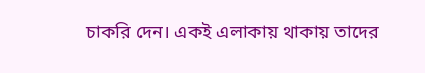চাকরি দেন। একই এলাকায় থাকায় তাদের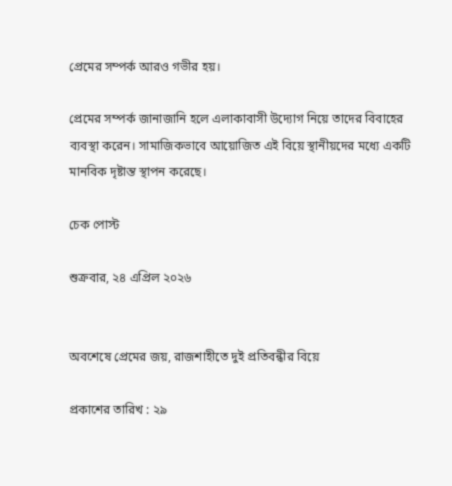প্রেমের সম্পর্ক আরও গভীর হয়।

প্রেমের সম্পর্ক জানাজানি হলে এলাকাবাসী উদ্যোগ নিয়ে তাদের বিবাহের ব্যবস্থা করেন। সামাজিকভাবে আয়োজিত এই বিয়ে স্থানীয়দের মধ্যে একটি মানবিক দৃষ্টান্ত স্থাপন করেছে।

চেক পোস্ট

শুক্রবার, ২৪ এপ্রিল ২০২৬


অবশেষে প্রেমের জয়, রাজশাহীতে দুই প্রতিবন্ধীর বিয়ে

প্রকাশের তারিখ : ২৯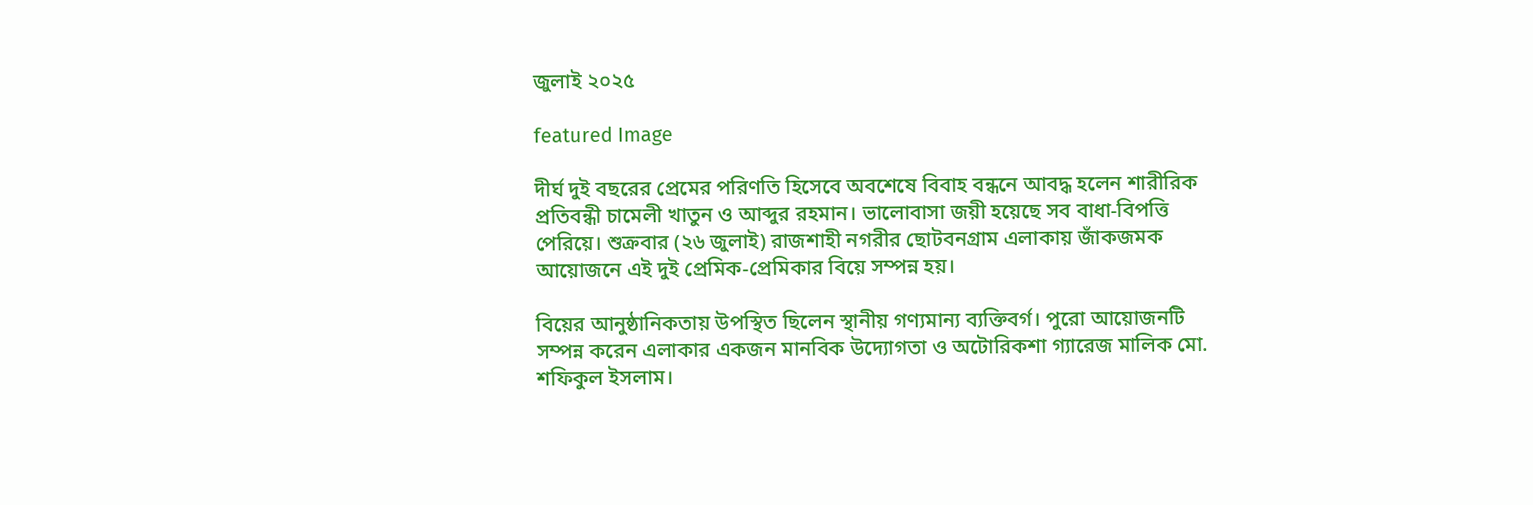জুলাই ২০২৫

featured Image

দীর্ঘ দুই বছরের প্রেমের পরিণতি হিসেবে অবশেষে বিবাহ বন্ধনে আবদ্ধ হলেন শারীরিক প্রতিবন্ধী চামেলী খাতুন ও আব্দুর রহমান। ভালোবাসা জয়ী হয়েছে সব বাধা-বিপত্তি পেরিয়ে। শুক্রবার (২৬ জুলাই) রাজশাহী নগরীর ছোটবনগ্রাম এলাকায় জাঁকজমক আয়োজনে এই দুই প্রেমিক-প্রেমিকার বিয়ে সম্পন্ন হয়।

বিয়ের আনুষ্ঠানিকতায় উপস্থিত ছিলেন স্থানীয় গণ্যমান্য ব্যক্তিবর্গ। পুরো আয়োজনটি সম্পন্ন করেন এলাকার একজন মানবিক উদ্যোগতা ও অটোরিকশা গ্যারেজ মালিক মো. শফিকুল ইসলাম।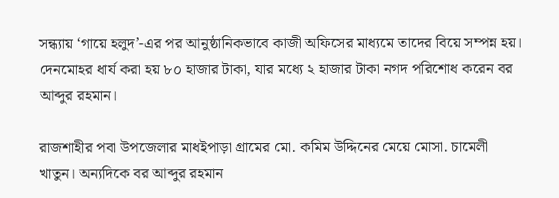সন্ধ্যায় ‘গায়ে হলুদ’-এর পর আনুষ্ঠানিকভাবে কাজী অফিসের মাধ্যমে তাদের বিয়ে সম্পন্ন হয়। দেনমোহর ধার্য করা হয় ৮০ হাজার টাকা, যার মধ্যে ২ হাজার টাকা নগদ পরিশোধ করেন বর আব্দুর রহমান।

রাজশাহীর পবা উপজেলার মাধইপাড়া গ্রামের মো. কমিম উদ্দিনের মেয়ে মোসা. চামেলী খাতুন। অন্যদিকে বর আব্দুর রহমান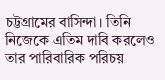চট্টগ্রামের বাসিন্দা। তিনি নিজেকে এতিম দাবি করলেও তার পারিবারিক পরিচয়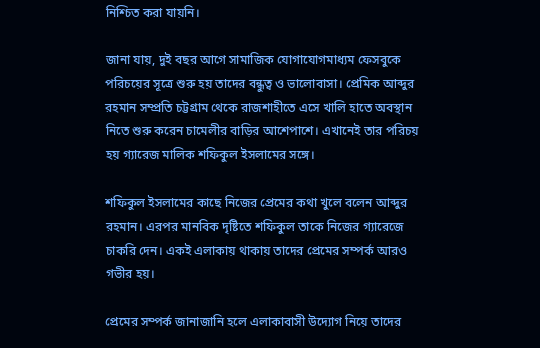নিশ্চিত করা যায়নি।

জানা যায়, দুই বছর আগে সামাজিক যোগাযোগমাধ্যম ফেসবুকে পরিচয়ের সূত্রে শুরু হয় তাদের বন্ধুত্ব ও ভালোবাসা। প্রেমিক আব্দুর রহমান সম্প্রতি চট্টগ্রাম থেকে রাজশাহীতে এসে খালি হাতে অবস্থান নিতে শুরু করেন চামেলীর বাড়ির আশেপাশে। এখানেই তার পরিচয় হয় গ্যারেজ মালিক শফিকুল ইসলামের সঙ্গে।

শফিকুল ইসলামের কাছে নিজের প্রেমের কথা খুলে বলেন আব্দুর রহমান। এরপর মানবিক দৃষ্টিতে শফিকুল তাকে নিজের গ্যারেজে চাকরি দেন। একই এলাকায় থাকায় তাদের প্রেমের সম্পর্ক আরও গভীর হয়।

প্রেমের সম্পর্ক জানাজানি হলে এলাকাবাসী উদ্যোগ নিয়ে তাদের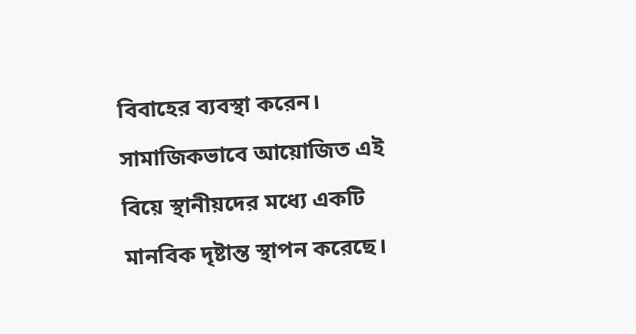বিবাহের ব্যবস্থা করেন। সামাজিকভাবে আয়োজিত এই বিয়ে স্থানীয়দের মধ্যে একটি মানবিক দৃষ্টান্ত স্থাপন করেছে।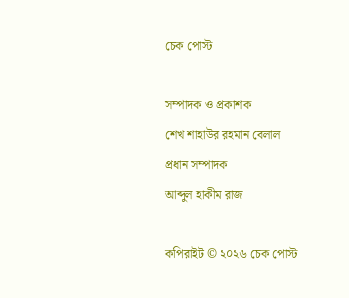চেক পোস্ট

সম্পাদক ও প্রকাশক
শেখ শাহাউর রহমান বেলাল
প্রধান সম্পাদক
আব্দুল হাকীম রাজ

কপিরাইট © ২০২৬ চেক পোস্ট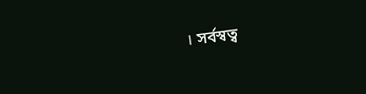। সর্বস্বত্ব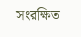সংরক্ষিত